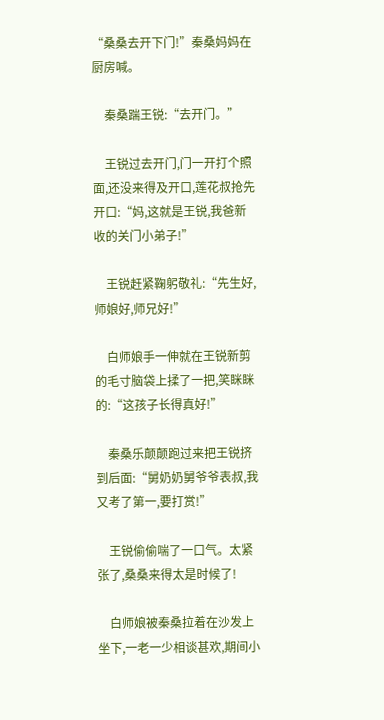“桑桑去开下门!”秦桑妈妈在厨房喊。

    秦桑踹王锐:“去开门。”

    王锐过去开门,门一开打个照面,还没来得及开口,莲花叔抢先开口:“妈,这就是王锐,我爸新收的关门小弟子!”

    王锐赶紧鞠躬敬礼:“先生好,师娘好,师兄好!”

    白师娘手一伸就在王锐新剪的毛寸脑袋上揉了一把,笑眯眯的:“这孩子长得真好!”

    秦桑乐颠颠跑过来把王锐挤到后面:“舅奶奶舅爷爷表叔,我又考了第一,要打赏!”

    王锐偷偷喘了一口气。太紧张了,桑桑来得太是时候了!

    白师娘被秦桑拉着在沙发上坐下,一老一少相谈甚欢,期间小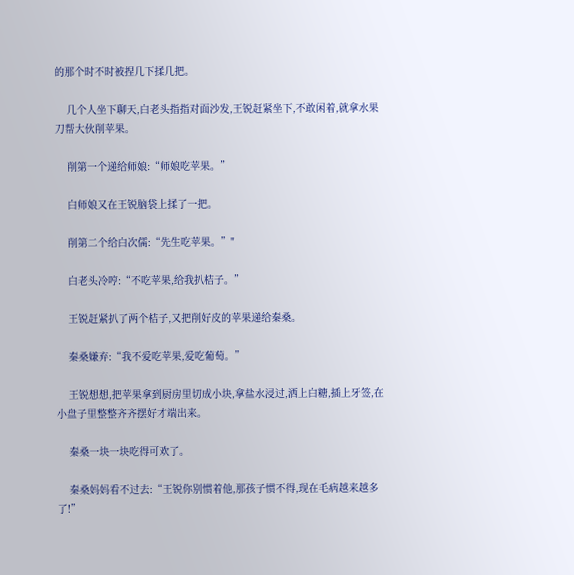的那个时不时被捏几下揉几把。

    几个人坐下聊天,白老头指指对面沙发,王锐赶紧坐下,不敢闲着,就拿水果刀帮大伙削苹果。

    削第一个递给师娘:“师娘吃苹果。”

    白师娘又在王锐脑袋上揉了一把。

    削第二个给白次儒:“先生吃苹果。”"

    白老头冷哼:“不吃苹果,给我扒桔子。”

    王锐赶紧扒了两个桔子,又把削好皮的苹果递给秦桑。

    秦桑嫌弃:“我不爱吃苹果,爱吃葡萄。”

    王锐想想,把苹果拿到厨房里切成小块,拿盐水浸过,洒上白糖,插上牙签,在小盘子里整整齐齐摆好才端出来。

    秦桑一块一块吃得可欢了。

    秦桑妈妈看不过去:“王锐你别惯着他,那孩子惯不得,现在毛病越来越多了!”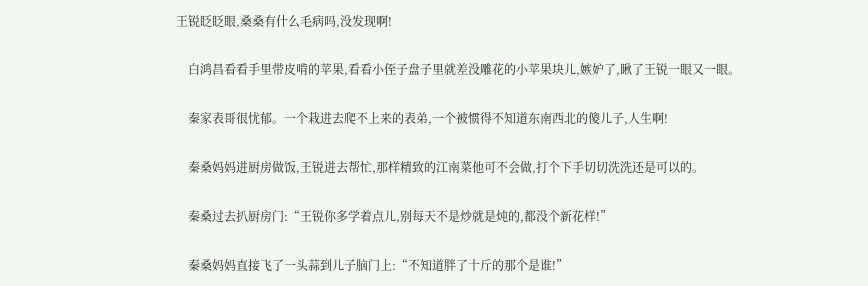王锐眨眨眼,桑桑有什么毛病吗,没发现啊!

    白鸿昌看看手里带皮啃的苹果,看看小侄子盘子里就差没雕花的小苹果块儿,嫉妒了,瞅了王锐一眼又一眼。

    秦家表哥很忧郁。一个栽进去爬不上来的表弟,一个被惯得不知道东南西北的傻儿子,人生啊!

    秦桑妈妈进厨房做饭,王锐进去帮忙,那样精致的江南菜他可不会做,打个下手切切洗洗还是可以的。

    秦桑过去扒厨房门:“王锐你多学着点儿,别每天不是炒就是炖的,都没个新花样!”

    秦桑妈妈直接飞了一头蒜到儿子脑门上:“不知道胖了十斤的那个是谁!”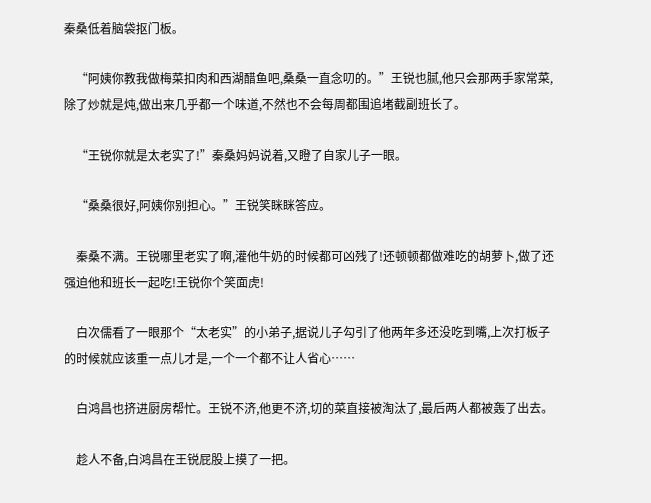秦桑低着脑袋抠门板。

    “阿姨你教我做梅菜扣肉和西湖醋鱼吧,桑桑一直念叨的。”王锐也腻,他只会那两手家常菜,除了炒就是炖,做出来几乎都一个味道,不然也不会每周都围追堵截副班长了。

    “王锐你就是太老实了!”秦桑妈妈说着,又瞪了自家儿子一眼。

    “桑桑很好,阿姨你别担心。”王锐笑眯眯答应。

    秦桑不满。王锐哪里老实了啊,灌他牛奶的时候都可凶残了!还顿顿都做难吃的胡萝卜,做了还强迫他和班长一起吃!王锐你个笑面虎!

    白次儒看了一眼那个“太老实”的小弟子,据说儿子勾引了他两年多还没吃到嘴,上次打板子的时候就应该重一点儿才是,一个一个都不让人省心……

    白鸿昌也挤进厨房帮忙。王锐不济,他更不济,切的菜直接被淘汰了,最后两人都被轰了出去。

    趁人不备,白鸿昌在王锐屁股上摸了一把。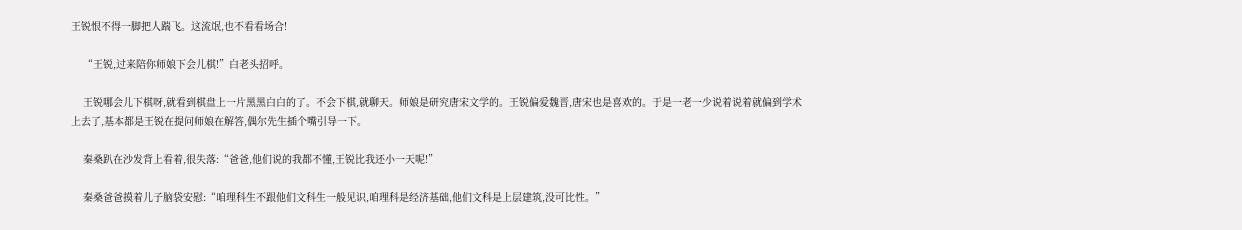王锐恨不得一脚把人踹飞。这流氓,也不看看场合!

    “王锐,过来陪你师娘下会儿棋!”白老头招呼。

    王锐哪会儿下棋呀,就看到棋盘上一片黑黑白白的了。不会下棋,就聊天。师娘是研究唐宋文学的。王锐偏爱魏晋,唐宋也是喜欢的。于是一老一少说着说着就偏到学术上去了,基本都是王锐在提问师娘在解答,偶尔先生插个嘴引导一下。

    秦桑趴在沙发背上看着,很失落:“爸爸,他们说的我都不懂,王锐比我还小一天呢!”

    秦桑爸爸摸着儿子脑袋安慰:“咱理科生不跟他们文科生一般见识,咱理科是经济基础,他们文科是上层建筑,没可比性。”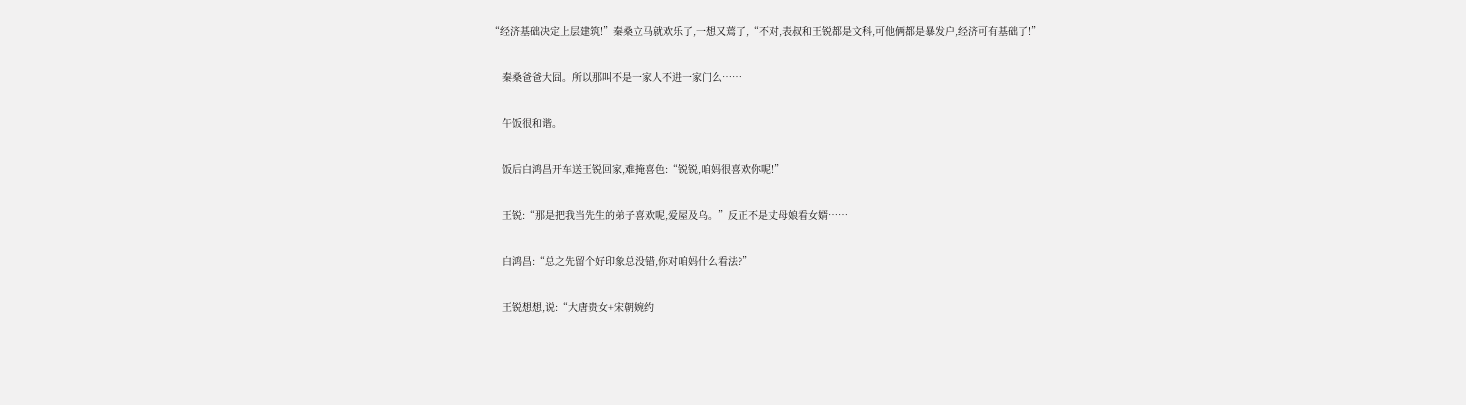“经济基础决定上层建筑!”秦桑立马就欢乐了,一想又蔫了,“不对,表叔和王锐都是文科,可他俩都是暴发户,经济可有基础了!”

    秦桑爸爸大囧。所以那叫不是一家人不进一家门么……

    午饭很和谐。

    饭后白鸿昌开车送王锐回家,难掩喜色:“锐锐,咱妈很喜欢你呢!”

    王锐:“那是把我当先生的弟子喜欢呢,爱屋及乌。”反正不是丈母娘看女婿……

    白鸿昌:“总之先留个好印象总没错,你对咱妈什么看法?”

    王锐想想,说:“大唐贵女+宋朝婉约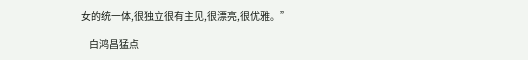女的统一体,很独立很有主见,很漂亮,很优雅。”

    白鸿昌猛点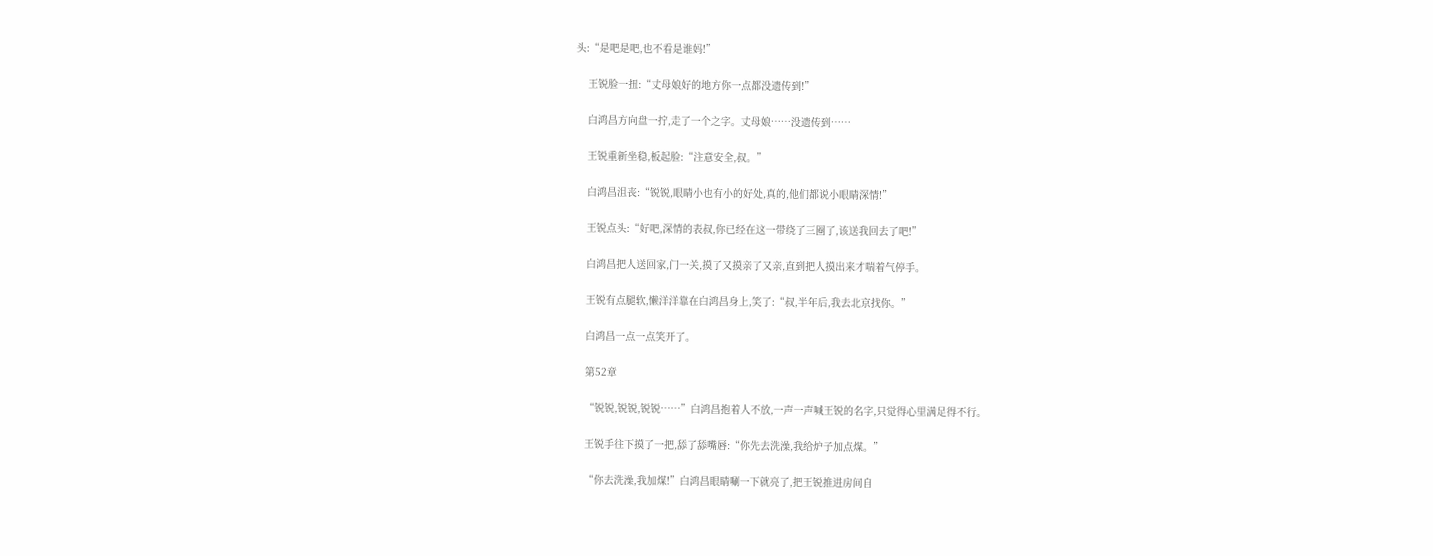头:“是吧是吧,也不看是谁妈!”

    王锐脸一扭:“丈母娘好的地方你一点都没遗传到!”

    白鸿昌方向盘一拧,走了一个之字。丈母娘……没遗传到……

    王锐重新坐稳,板起脸:“注意安全,叔。”

    白鸿昌沮丧:“锐锐,眼睛小也有小的好处,真的,他们都说小眼睛深情!”

    王锐点头:“好吧,深情的表叔,你已经在这一带绕了三圈了,该送我回去了吧!”

    白鸿昌把人送回家,门一关,摸了又摸亲了又亲,直到把人摸出来才喘着气停手。

    王锐有点腿软,懒洋洋靠在白鸿昌身上,笑了:“叔,半年后,我去北京找你。”

    白鸿昌一点一点笑开了。

    第52章

    “锐锐,锐锐,锐锐……”白鸿昌抱着人不放,一声一声喊王锐的名字,只觉得心里满足得不行。

    王锐手往下摸了一把,舔了舔嘴唇:“你先去洗澡,我给炉子加点煤。”

    “你去洗澡,我加煤!”白鸿昌眼睛唰一下就亮了,把王锐推进房间自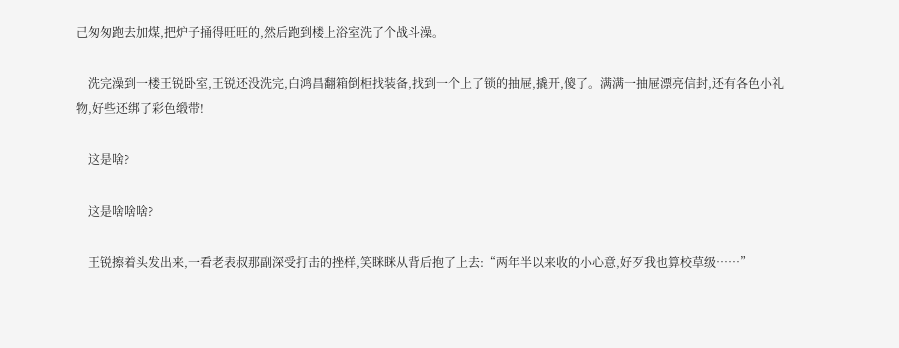己匆匆跑去加煤,把炉子捅得旺旺的,然后跑到楼上浴室洗了个战斗澡。

    洗完澡到一楼王锐卧室,王锐还没洗完,白鸿昌翻箱倒柜找装备,找到一个上了锁的抽屉,撬开,傻了。满满一抽屉漂亮信封,还有各色小礼物,好些还绑了彩色缎带!

    这是啥?

    这是啥啥啥?

    王锐擦着头发出来,一看老表叔那副深受打击的挫样,笑眯眯从背后抱了上去:“两年半以来收的小心意,好歹我也算校草级……”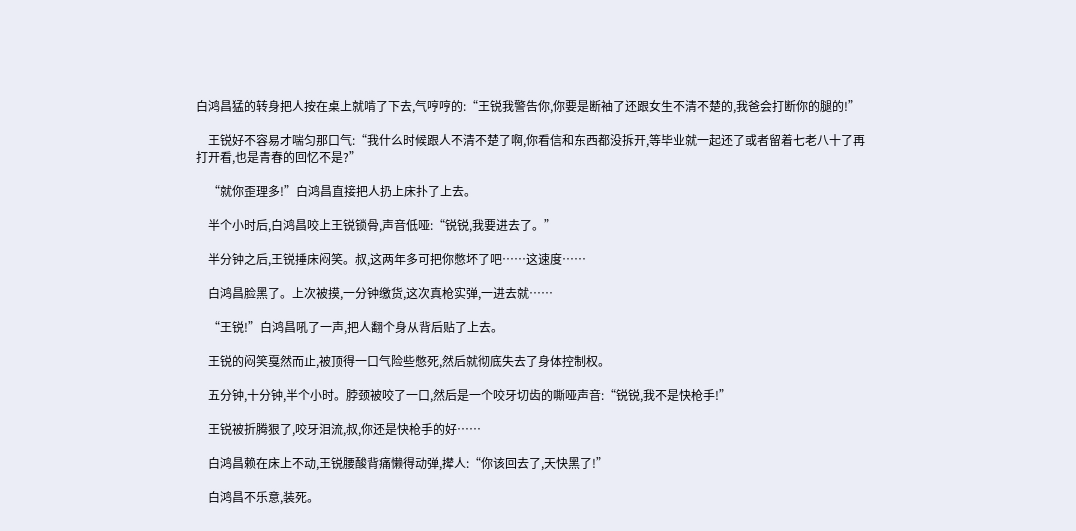白鸿昌猛的转身把人按在桌上就啃了下去,气哼哼的:“王锐我警告你,你要是断袖了还跟女生不清不楚的,我爸会打断你的腿的!”

    王锐好不容易才喘匀那口气:“我什么时候跟人不清不楚了啊,你看信和东西都没拆开,等毕业就一起还了或者留着七老八十了再打开看,也是青春的回忆不是?”

    “就你歪理多!”白鸿昌直接把人扔上床扑了上去。

    半个小时后,白鸿昌咬上王锐锁骨,声音低哑:“锐锐,我要进去了。”

    半分钟之后,王锐捶床闷笑。叔,这两年多可把你憋坏了吧……这速度……

    白鸿昌脸黑了。上次被摸,一分钟缴货,这次真枪实弹,一进去就……

    “王锐!”白鸿昌吼了一声,把人翻个身从背后贴了上去。

    王锐的闷笑戛然而止,被顶得一口气险些憋死,然后就彻底失去了身体控制权。

    五分钟,十分钟,半个小时。脖颈被咬了一口,然后是一个咬牙切齿的嘶哑声音:“锐锐,我不是快枪手!”

    王锐被折腾狠了,咬牙泪流,叔,你还是快枪手的好……

    白鸿昌赖在床上不动,王锐腰酸背痛懒得动弹,撵人:“你该回去了,天快黑了!”

    白鸿昌不乐意,装死。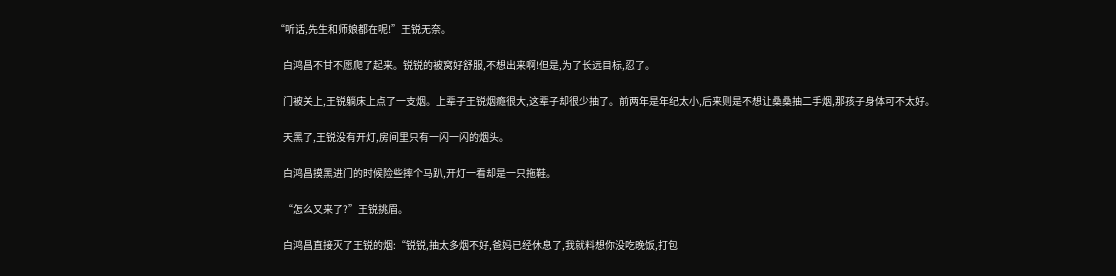“听话,先生和师娘都在呢!”王锐无奈。

    白鸿昌不甘不愿爬了起来。锐锐的被窝好舒服,不想出来啊!但是,为了长远目标,忍了。

    门被关上,王锐躺床上点了一支烟。上辈子王锐烟瘾很大,这辈子却很少抽了。前两年是年纪太小,后来则是不想让桑桑抽二手烟,那孩子身体可不太好。

    天黑了,王锐没有开灯,房间里只有一闪一闪的烟头。

    白鸿昌摸黑进门的时候险些摔个马趴,开灯一看却是一只拖鞋。

    “怎么又来了?”王锐挑眉。

    白鸿昌直接灭了王锐的烟:“锐锐,抽太多烟不好,爸妈已经休息了,我就料想你没吃晚饭,打包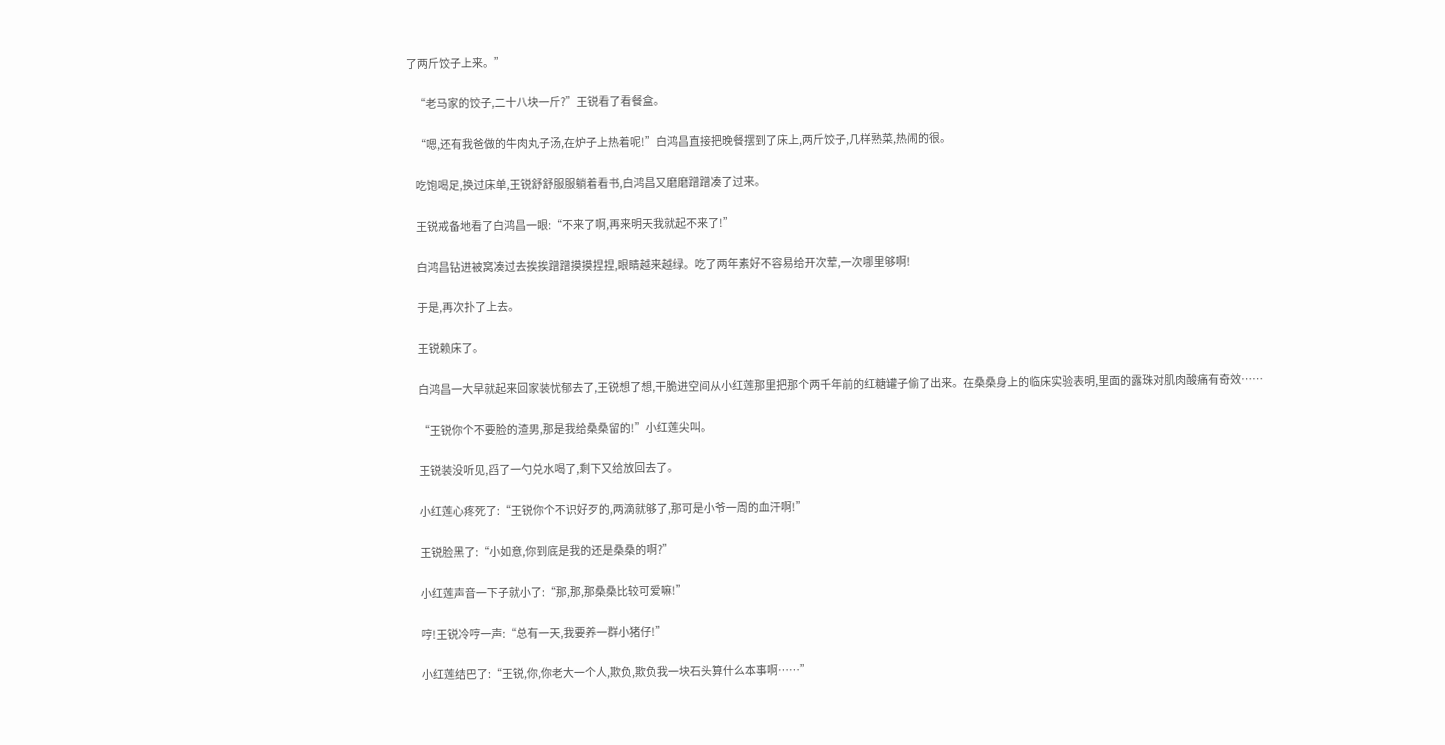了两斤饺子上来。”

    “老马家的饺子,二十八块一斤?”王锐看了看餐盒。

    “嗯,还有我爸做的牛肉丸子汤,在炉子上热着呢!”白鸿昌直接把晚餐摆到了床上,两斤饺子,几样熟菜,热闹的很。

    吃饱喝足,换过床单,王锐舒舒服服躺着看书,白鸿昌又磨磨蹭蹭凑了过来。

    王锐戒备地看了白鸿昌一眼:“不来了啊,再来明天我就起不来了!”

    白鸿昌钻进被窝凑过去挨挨蹭蹭摸摸捏捏,眼睛越来越绿。吃了两年素好不容易给开次荤,一次哪里够啊!

    于是,再次扑了上去。

    王锐赖床了。

    白鸿昌一大早就起来回家装忧郁去了,王锐想了想,干脆进空间从小红莲那里把那个两千年前的红糖罐子偷了出来。在桑桑身上的临床实验表明,里面的露珠对肌肉酸痛有奇效……

    “王锐你个不要脸的渣男,那是我给桑桑留的!”小红莲尖叫。

    王锐装没听见,舀了一勺兑水喝了,剩下又给放回去了。

    小红莲心疼死了:“王锐你个不识好歹的,两滴就够了,那可是小爷一周的血汗啊!”

    王锐脸黑了:“小如意,你到底是我的还是桑桑的啊?”

    小红莲声音一下子就小了:“那,那,那桑桑比较可爱嘛!”

    哼!王锐冷哼一声:“总有一天,我要养一群小猪仔!”

    小红莲结巴了:“王锐,你,你老大一个人,欺负,欺负我一块石头算什么本事啊……”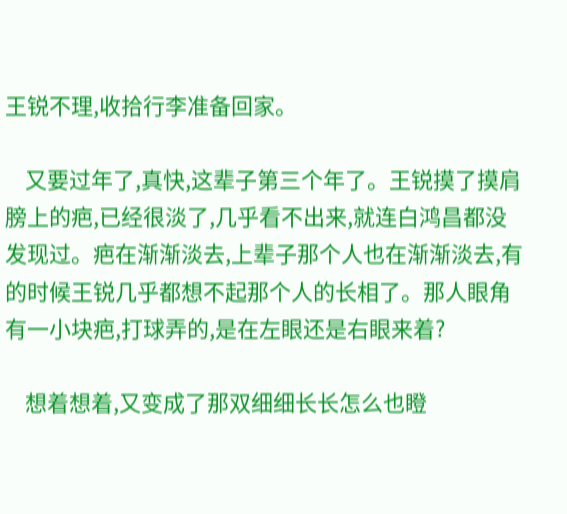王锐不理,收拾行李准备回家。

    又要过年了,真快,这辈子第三个年了。王锐摸了摸肩膀上的疤,已经很淡了,几乎看不出来,就连白鸿昌都没发现过。疤在渐渐淡去,上辈子那个人也在渐渐淡去,有的时候王锐几乎都想不起那个人的长相了。那人眼角有一小块疤,打球弄的,是在左眼还是右眼来着?

    想着想着,又变成了那双细细长长怎么也瞪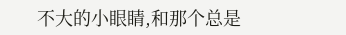不大的小眼睛,和那个总是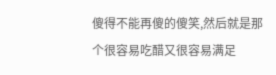傻得不能再傻的傻笑,然后就是那个很容易吃醋又很容易满足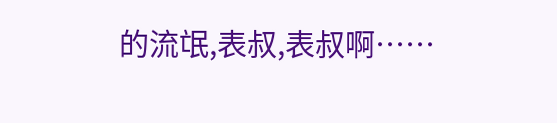的流氓,表叔,表叔啊……